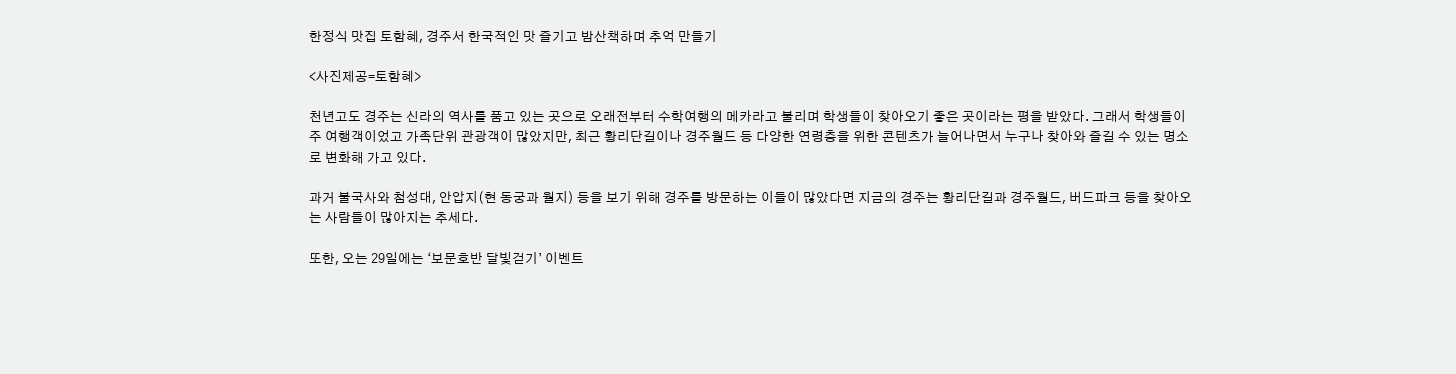한정식 맛집 토함혜, 경주서 한국적인 맛 즐기고 밤산책하며 추억 만들기

<사진제공=토함혜>

천년고도 경주는 신라의 역사를 품고 있는 곳으로 오래전부터 수학여행의 메카라고 불리며 학생들이 찾아오기 좋은 곳이라는 평을 받았다. 그래서 학생들이 주 여행객이었고 가족단위 관광객이 많았지만, 최근 황리단길이나 경주월드 등 다양한 연령층을 위한 콘텐츠가 늘어나면서 누구나 찾아와 즐길 수 있는 명소로 변화해 가고 있다.

과거 불국사와 첨성대, 안압지(현 동궁과 월지) 등을 보기 위해 경주를 방문하는 이들이 많았다면 지금의 경주는 황리단길과 경주월드, 버드파크 등을 찾아오는 사람들이 많아지는 추세다.

또한, 오는 29일에는 ‘보문호반 달빛걷기’ 이벤트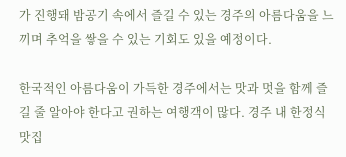가 진행돼 밤공기 속에서 즐길 수 있는 경주의 아름다움을 느끼며 추억을 쌓을 수 있는 기회도 있을 예정이다.

한국적인 아름다움이 가득한 경주에서는 맛과 멋을 함께 즐길 줄 알아야 한다고 권하는 여행객이 많다. 경주 내 한정식 맛집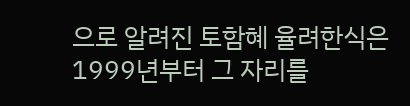으로 알려진 토함혜 율려한식은 1999년부터 그 자리를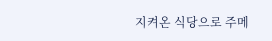지켜온 식당으로 주메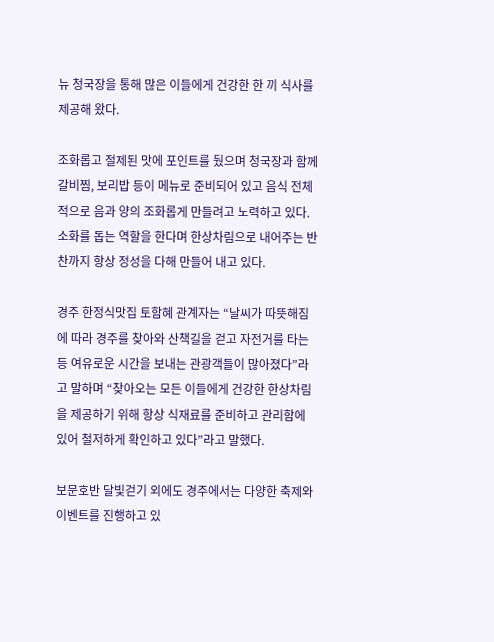뉴 청국장을 통해 많은 이들에게 건강한 한 끼 식사를 제공해 왔다.

조화롭고 절제된 맛에 포인트를 뒀으며 청국장과 함께 갈비찜, 보리밥 등이 메뉴로 준비되어 있고 음식 전체적으로 음과 양의 조화롭게 만들려고 노력하고 있다. 소화를 돕는 역할을 한다며 한상차림으로 내어주는 반찬까지 항상 정성을 다해 만들어 내고 있다.

경주 한정식맛집 토함혜 관계자는 “날씨가 따뜻해짐에 따라 경주를 찾아와 산책길을 걷고 자전거를 타는 등 여유로운 시간을 보내는 관광객들이 많아졌다”라고 말하며 “찾아오는 모든 이들에게 건강한 한상차림을 제공하기 위해 항상 식재료를 준비하고 관리함에 있어 철저하게 확인하고 있다”라고 말했다.

보문호반 달빛걷기 외에도 경주에서는 다양한 축제와 이벤트를 진행하고 있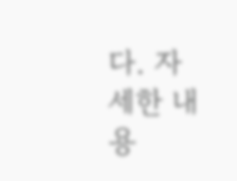다. 자세한 내용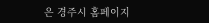은 경주시 홈페이지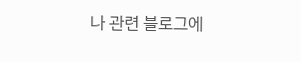나 관련 블로그에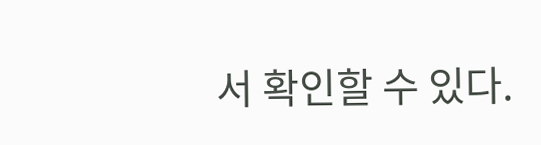서 확인할 수 있다.